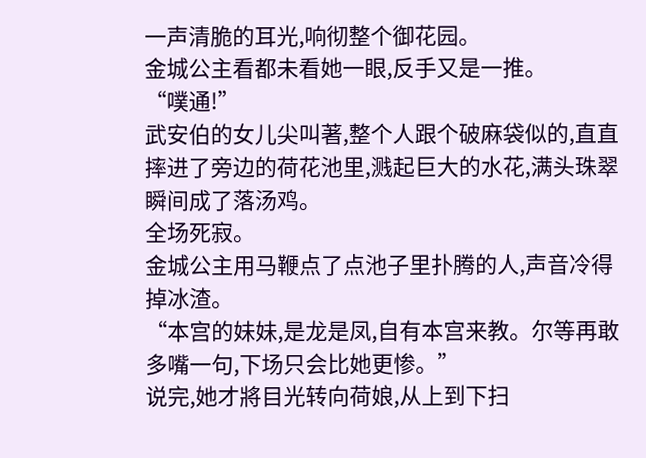一声清脆的耳光,响彻整个御花园。
金城公主看都未看她一眼,反手又是一推。
“噗通!”
武安伯的女儿尖叫著,整个人跟个破麻袋似的,直直摔进了旁边的荷花池里,溅起巨大的水花,满头珠翠瞬间成了落汤鸡。
全场死寂。
金城公主用马鞭点了点池子里扑腾的人,声音冷得掉冰渣。
“本宫的妹妹,是龙是凤,自有本宫来教。尔等再敢多嘴一句,下场只会比她更惨。”
说完,她才將目光转向荷娘,从上到下扫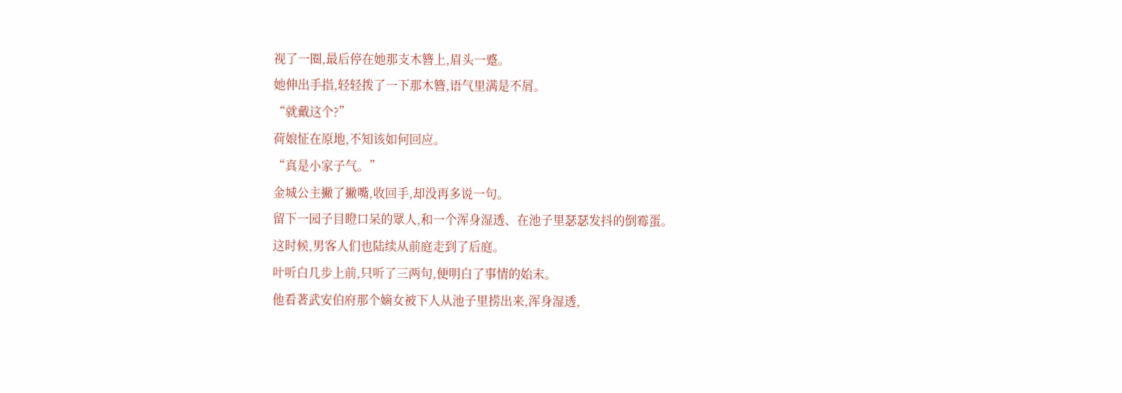视了一圈,最后停在她那支木簪上,眉头一蹙。
她伸出手指,轻轻拨了一下那木簪,语气里满是不屑。
“就戴这个?”
荷娘怔在原地,不知该如何回应。
“真是小家子气。”
金城公主撇了撇嘴,收回手,却没再多说一句。
留下一园子目瞪口呆的眾人,和一个浑身湿透、在池子里瑟瑟发抖的倒霉蛋。
这时候,男客人们也陆续从前庭走到了后庭。
叶听白几步上前,只听了三两句,便明白了事情的始末。
他看著武安伯府那个嫡女被下人从池子里捞出来,浑身湿透,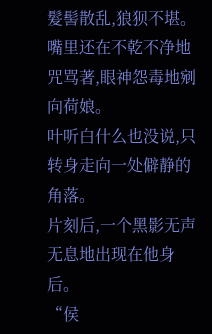髮髻散乱,狼狈不堪。
嘴里还在不乾不净地咒骂著,眼神怨毒地剜向荷娘。
叶听白什么也没说,只转身走向一处僻静的角落。
片刻后,一个黑影无声无息地出现在他身后。
“侯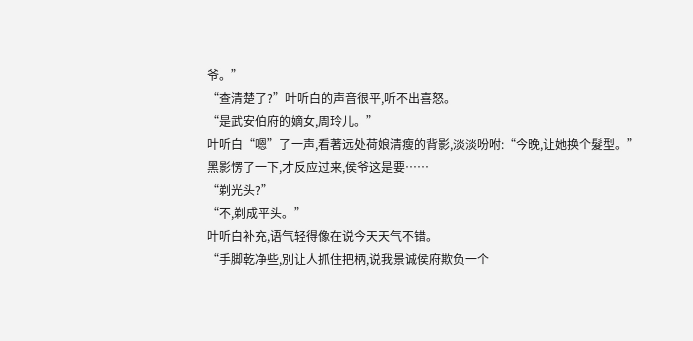爷。”
“查清楚了?”叶听白的声音很平,听不出喜怒。
“是武安伯府的嫡女,周玲儿。”
叶听白“嗯”了一声,看著远处荷娘清瘦的背影,淡淡吩咐:“今晚,让她换个髮型。”
黑影愣了一下,才反应过来,侯爷这是要……
“剃光头?”
“不,剃成平头。”
叶听白补充,语气轻得像在说今天天气不错。
“手脚乾净些,別让人抓住把柄,说我景诚侯府欺负一个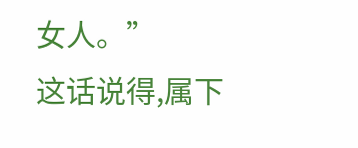女人。”
这话说得,属下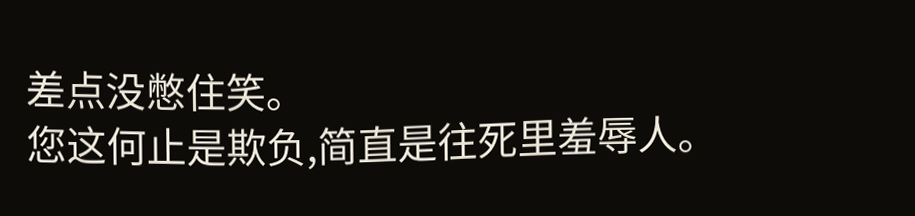差点没憋住笑。
您这何止是欺负,简直是往死里羞辱人。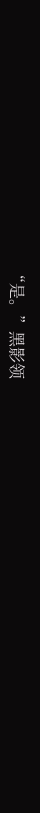“是。”黑影领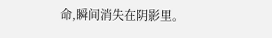命,瞬间消失在阴影里。